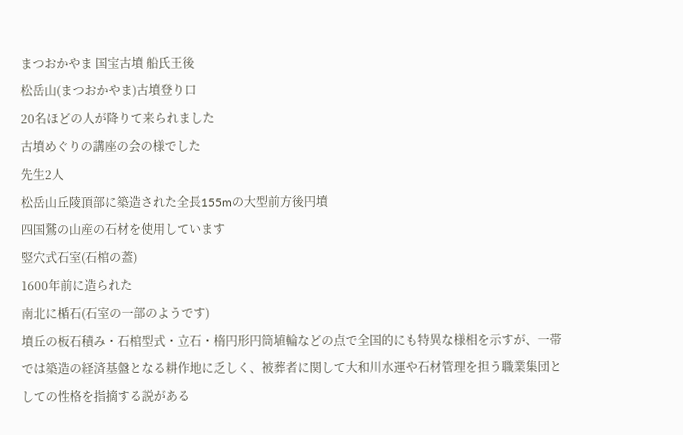まつおかやま 国宝古墳 船氏王後
松岳山(まつおかやま)古墳登り口
20名ほどの人が降りて来られました
古墳めぐりの講座の会の様でした
先生2人
松岳山丘陵頂部に築造された全長155mの大型前方後円墳
四国鷲の山産の石材を使用しています
竪穴式石室(石棺の蓋)
1600年前に造られた
南北に楯石(石室の一部のようです)
墳丘の板石積み・石棺型式・立石・楕円形円筒埴輪などの点で全国的にも特異な様相を示すが、一帯では築造の経済基盤となる耕作地に乏しく、被葬者に関して大和川水運や石材管理を担う職業集団としての性格を指摘する説がある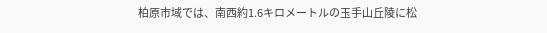柏原市域では、南西約1.6キロメートルの玉手山丘陵に松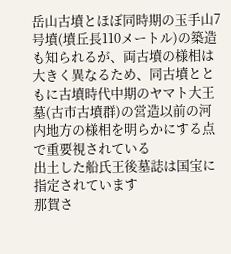岳山古墳とほぼ同時期の玉手山7号墳(墳丘長110メートル)の築造も知られるが、両古墳の様相は大きく異なるため、同古墳とともに古墳時代中期のヤマト大王墓(古市古墳群)の営造以前の河内地方の様相を明らかにする点で重要視されている
出土した船氏王後墓誌は国宝に指定されています
那賀さ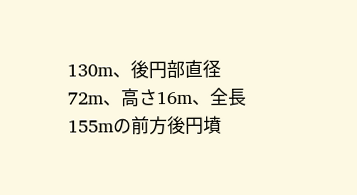130m、後円部直径72m、高さ16m、全長155mの前方後円墳